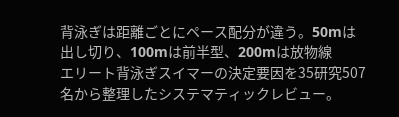背泳ぎは距離ごとにペース配分が違う。50mは出し切り、100mは前半型、200mは放物線
エリート背泳ぎスイマーの決定要因を35研究507名から整理したシステマティックレビュー。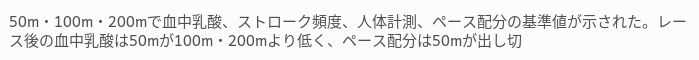50m・100m・200mで血中乳酸、ストローク頻度、人体計測、ペース配分の基準値が示された。レース後の血中乳酸は50mが100m・200mより低く、ペース配分は50mが出し切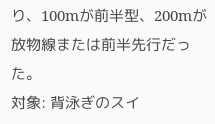り、100mが前半型、200mが放物線または前半先行だった。
対象: 背泳ぎのスイ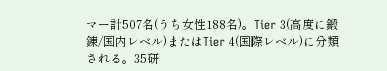マー計507名(うち女性188名)。Tier 3(高度に鍛錬/国内レベル)またはTier 4(国際レベル)に分類される。35研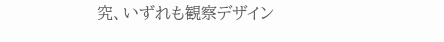究、いずれも観察デザイン